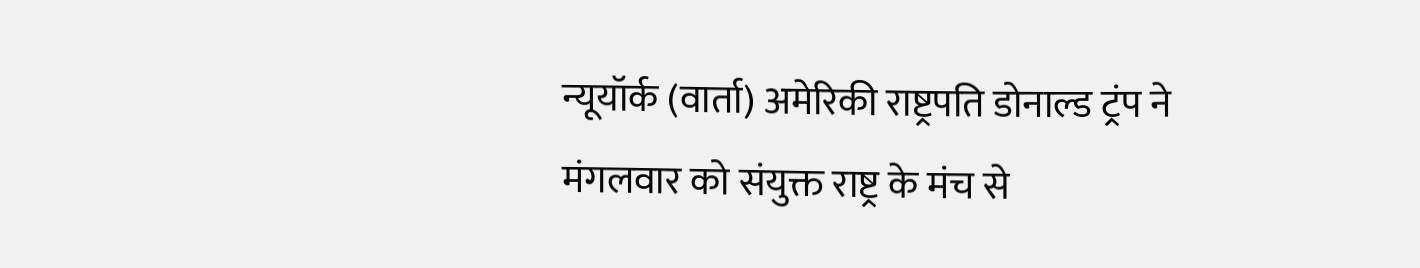न्यूयॉर्क (वार्ता) अमेरिकी राष्ट्रपति डोनाल्ड ट्रंप ने मंगलवार को संयुक्त राष्ट्र के मंच से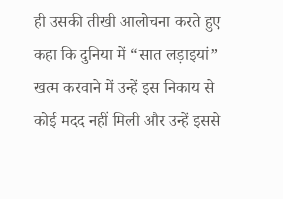ही उसकी तीखी आलोचना करते हुए कहा कि दुनिया में “सात लड़ाइयां” खत्म करवाने में उन्हें इस निकाय से कोई मदद नहीं मिली और उन्हें इससे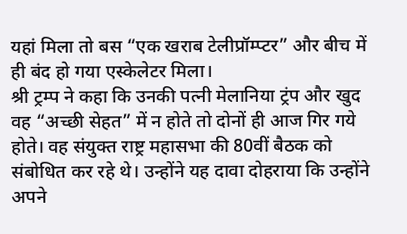यहां मिला तो बस “एक खराब टेलीप्रॉम्प्टर” और बीच में ही बंद हो गया एस्केलेटर मिला।
श्री ट्रम्प ने कहा कि उनकी पत्नी मेलानिया ट्रंप और खुद वह “अच्छी सेहत” में न होते तो दोनों ही आज गिर गये होते। वह संयुक्त राष्ट्र महासभा की 80वीं बैठक को संबोधित कर रहे थे। उन्होंने यह दावा दोहराया कि उन्होंने अपने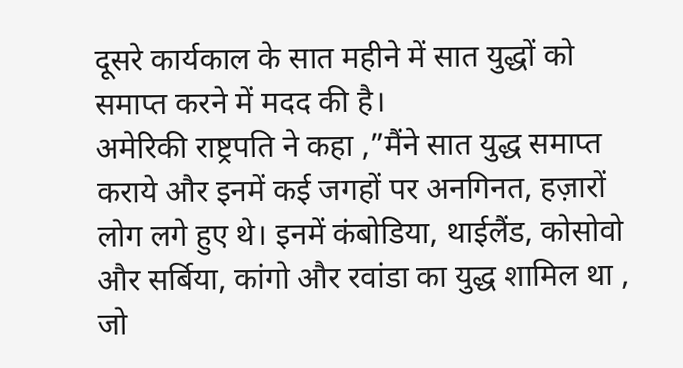दूसरे कार्यकाल के सात महीने में सात युद्धों को समाप्त करने में मदद की है।
अमेरिकी राष्ट्रपति ने कहा ,”मैंने सात युद्ध समाप्त कराये और इनमें कई जगहों पर अनगिनत, हज़ारों लोग लगे हुए थे। इनमें कंबोडिया, थाईलैंड, कोसोवो और सर्बिया, कांगो और रवांडा का युद्ध शामिल था , जो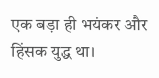एक बड़ा ही भयंकर और हिंसक युद्ध था।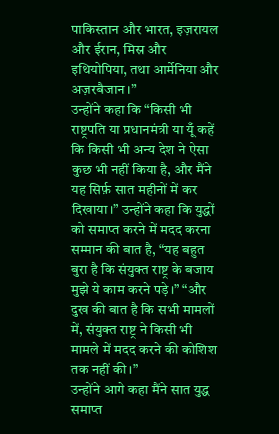पाकिस्तान और भारत, इज़रायल और ईरान, मिस्र और इथियोपिया, तथा आर्मेनिया और अज़रबैजान।”
उन्होंने कहा कि “किसी भी राष्ट्रपति या प्रधानमंत्री या यूँ कहें कि किसी भी अन्य देश ने ऐसा कुछ भी नहीं किया है, और मैंने यह सिर्फ़ सात महीनों में कर दिखाया।” उन्होंने कहा कि युद्धों को समाप्त करने में मदद करना सम्मान की बात है, “यह बहुत बुरा है कि संयुक्त राष्ट्र के बजाय मुझे ये काम करने पड़े।” “और दुख की बात है कि सभी मामलों में, संयुक्त राष्ट्र ने किसी भी मामले में मदद करने की कोशिश तक नहीं की।”
उन्होंने आगे कहा मैंने सात युद्ध समाप्त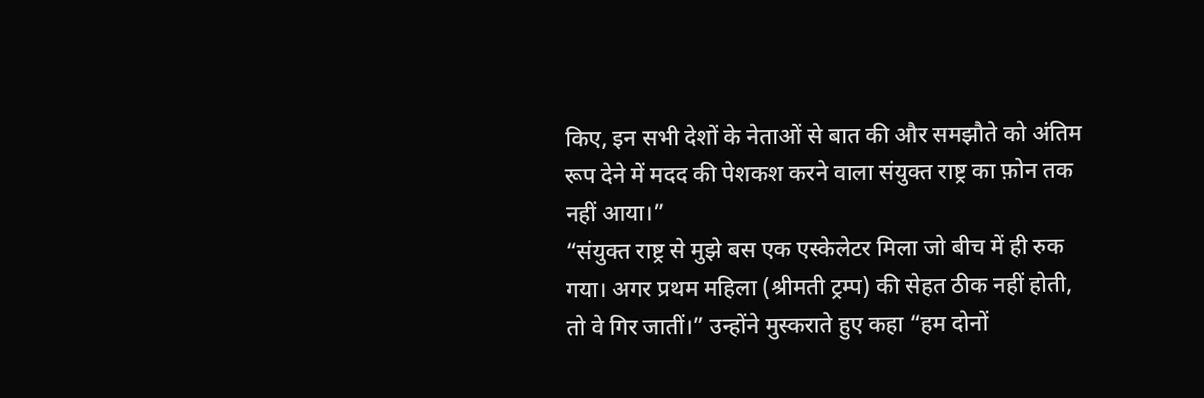किए, इन सभी देशों के नेताओं से बात की और समझौते को अंतिम रूप देने में मदद की पेशकश करने वाला संयुक्त राष्ट्र का फ़ोन तक नहीं आया।”
“संयुक्त राष्ट्र से मुझे बस एक एस्केलेटर मिला जो बीच में ही रुक गया। अगर प्रथम महिला (श्रीमती ट्रम्प) की सेहत ठीक नहीं होती, तो वे गिर जातीं।” उन्होंने मुस्कराते हुए कहा “हम दोनों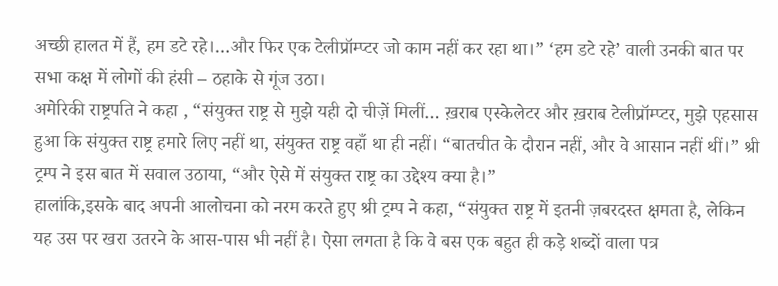अच्छी हालत में हैं, हम डटे रहे।…और फिर एक टेलीप्रॉम्प्टर जो काम नहीं कर रहा था।” ‘हम डटे रहे’ वाली उनकी बात पर सभा कक्ष में लोगों की हंसी – ठहाके से गूंज उठा।
अमेरिकी राष्ट्रपति ने कहा , “संयुक्त राष्ट्र से मुझे यही दो चीज़ें मिलीं… ख़राब एस्केलेटर और ख़राब टेलीप्रॉम्प्टर, मुझे एहसास हुआ कि संयुक्त राष्ट्र हमारे लिए नहीं था, संयुक्त राष्ट्र वहाँ था ही नहीं। “बातचीत के दौरान नहीं, और वे आसान नहीं थीं।” श्री ट्रम्प ने इस बात में सवाल उठाया, “और ऐसे में संयुक्त राष्ट्र का उद्देश्य क्या है।”
हालांकि,इसके बाद अपनी आलोचना को नरम करते हुए श्री ट्रम्प ने कहा, “संयुक्त राष्ट्र में इतनी ज़बरदस्त क्षमता है, लेकिन यह उस पर खरा उतरने के आस-पास भी नहीं है। ऐसा लगता है कि वे बस एक बहुत ही कड़े शब्दों वाला पत्र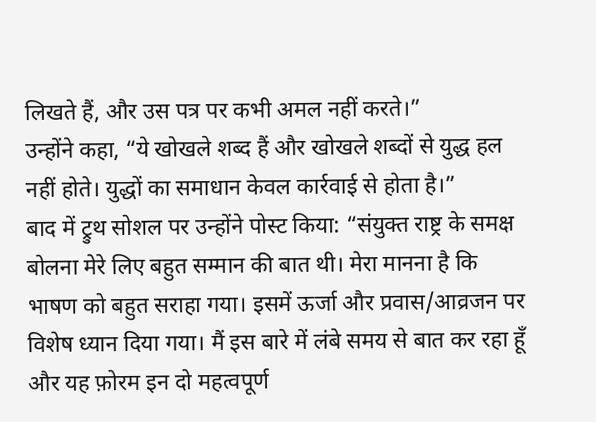लिखते हैं, और उस पत्र पर कभी अमल नहीं करते।”
उन्होंने कहा, “ये खोखले शब्द हैं और खोखले शब्दों से युद्ध हल नहीं होते। युद्धों का समाधान केवल कार्रवाई से होता है।”
बाद में ट्रुथ सोशल पर उन्होंने पोस्ट किया: “संयुक्त राष्ट्र के समक्ष बोलना मेरे लिए बहुत सम्मान की बात थी। मेरा मानना है कि भाषण को बहुत सराहा गया। इसमें ऊर्जा और प्रवास/आव्रजन पर विशेष ध्यान दिया गया। मैं इस बारे में लंबे समय से बात कर रहा हूँ और यह फ़ोरम इन दो महत्वपूर्ण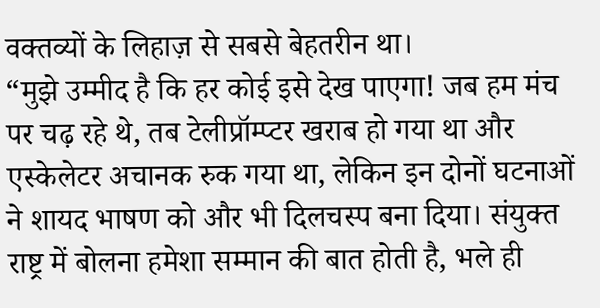वक्तव्यों के लिहाज़ से सबसे बेहतरीन था।
“मुझे उम्मीद है कि हर कोई इसे देख पाएगा! जब हम मंच पर चढ़ रहे थे, तब टेलीप्रॉम्प्टर खराब हो गया था और एस्केलेटर अचानक रुक गया था, लेकिन इन दोनों घटनाओं ने शायद भाषण को और भी दिलचस्प बना दिया। संयुक्त राष्ट्र में बोलना हमेशा सम्मान की बात होती है, भले ही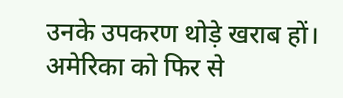उनके उपकरण थोड़े खराब हों। अमेरिका को फिर से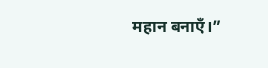महान बनाएँ।”